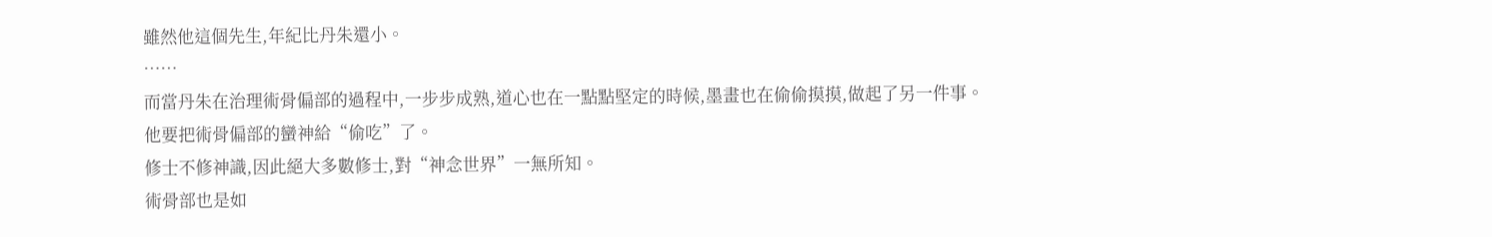雖然他這個先生,年紀比丹朱還小。
……
而當丹朱在治理術骨偏部的過程中,一步步成熟,道心也在一點點堅定的時候,墨畫也在偷偷摸摸,做起了另一件事。
他要把術骨偏部的蠻神給“偷吃”了。
修士不修神識,因此絕大多數修士,對“神念世界”一無所知。
術骨部也是如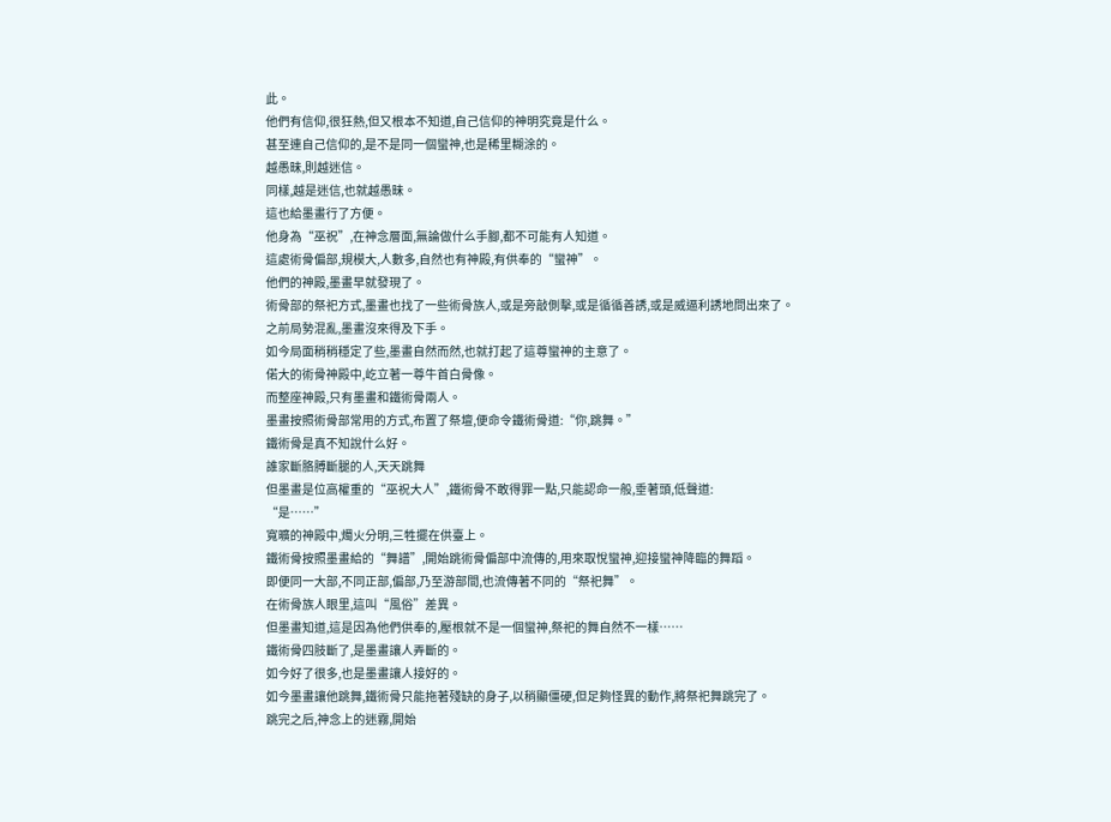此。
他們有信仰,很狂熱,但又根本不知道,自己信仰的神明究竟是什么。
甚至連自己信仰的,是不是同一個蠻神,也是稀里糊涂的。
越愚昧,則越迷信。
同樣,越是迷信,也就越愚昧。
這也給墨畫行了方便。
他身為“巫祝”,在神念層面,無論做什么手腳,都不可能有人知道。
這處術骨偏部,規模大,人數多,自然也有神殿,有供奉的“蠻神”。
他們的神殿,墨畫早就發現了。
術骨部的祭祀方式,墨畫也找了一些術骨族人,或是旁敲側擊,或是循循善誘,或是威逼利誘地問出來了。
之前局勢混亂,墨畫沒來得及下手。
如今局面稍稍穩定了些,墨畫自然而然,也就打起了這尊蠻神的主意了。
偌大的術骨神殿中,屹立著一尊牛首白骨像。
而整座神殿,只有墨畫和鐵術骨兩人。
墨畫按照術骨部常用的方式,布置了祭壇,便命令鐵術骨道:“你,跳舞。”
鐵術骨是真不知說什么好。
誰家斷胳膊斷腿的人,天天跳舞
但墨畫是位高權重的“巫祝大人”,鐵術骨不敢得罪一點,只能認命一般,垂著頭,低聲道:
“是……”
寬曠的神殿中,燭火分明,三牲擺在供臺上。
鐵術骨按照墨畫給的“舞譜”,開始跳術骨偏部中流傳的,用來取悅蠻神,迎接蠻神降臨的舞蹈。
即便同一大部,不同正部,偏部,乃至游部間,也流傳著不同的“祭祀舞”。
在術骨族人眼里,這叫“風俗”差異。
但墨畫知道,這是因為他們供奉的,壓根就不是一個蠻神,祭祀的舞自然不一樣……
鐵術骨四肢斷了,是墨畫讓人弄斷的。
如今好了很多,也是墨畫讓人接好的。
如今墨畫讓他跳舞,鐵術骨只能拖著殘缺的身子,以稍顯僵硬,但足夠怪異的動作,將祭祀舞跳完了。
跳完之后,神念上的迷霧,開始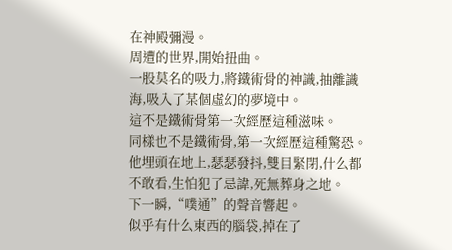在神殿彌漫。
周遭的世界,開始扭曲。
一股莫名的吸力,將鐵術骨的神識,抽離識海,吸入了某個虛幻的夢境中。
這不是鐵術骨第一次經歷這種滋味。
同樣也不是鐵術骨,第一次經歷這種驚恐。
他埋頭在地上,瑟瑟發抖,雙目緊閉,什么都不敢看,生怕犯了忌諱,死無葬身之地。
下一瞬,“噗通”的聲音響起。
似乎有什么東西的腦袋,掉在了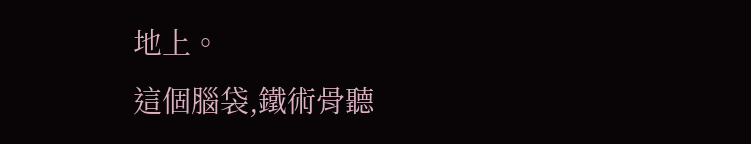地上。
這個腦袋,鐵術骨聽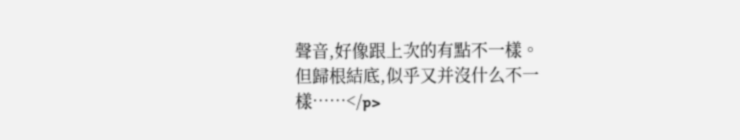聲音,好像跟上次的有點不一樣。
但歸根結底,似乎又并沒什么不一樣……</p>